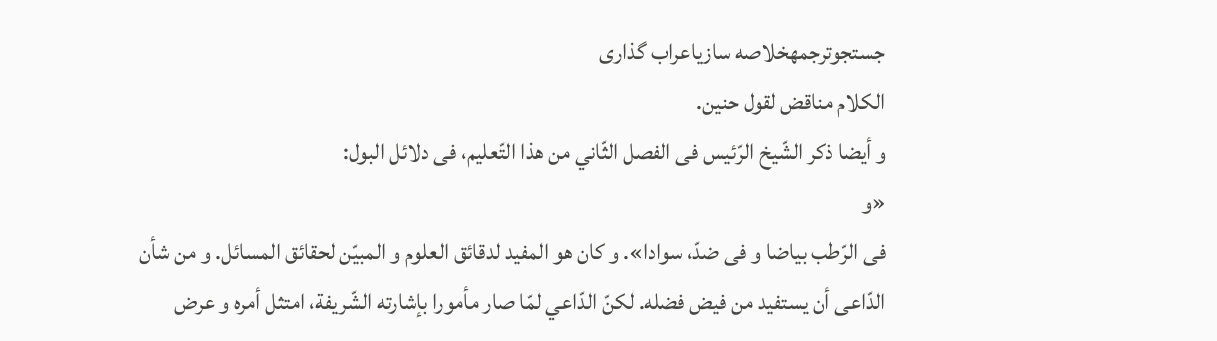جستجوترجمهخلاصه سازیاعراب گذاری
الكلام مناقض لقول حنين.
و أيضا ذكر الشّيخ الرّئيس فى الفصل الثّاني من هذا التّعليم، فى دلائل البول:
«و
فى الرّطب بياضا و فى ضدّ، سوادا». و كان هو المفيد لدقائق العلوم و المبيّن لحقائق المسائل. و من شأن الدّاعى أن يستفيد من فيض فضله. لكنّ الدّاعي لمّا صار مأمورا بإشارته الشّريفة، امتثل أمره و عرض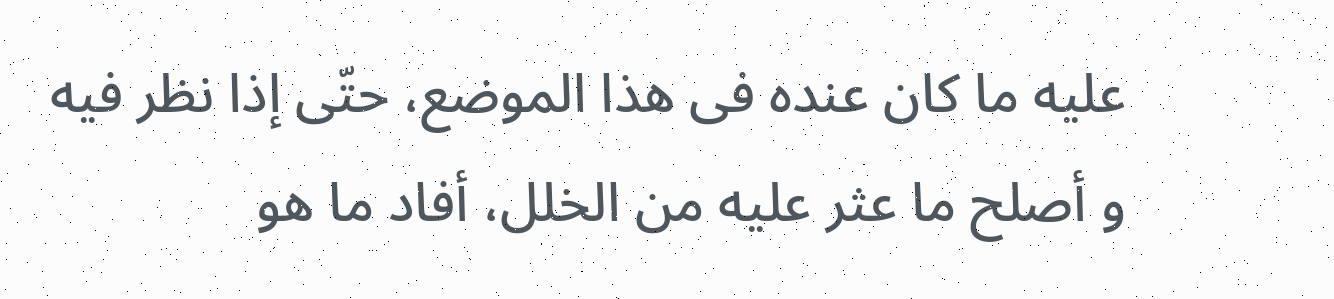عليه ما كان عنده فى هذا الموضع، حتّى إذا نظر فيه و أصلح ما عثر عليه من الخلل، أفاد ما هو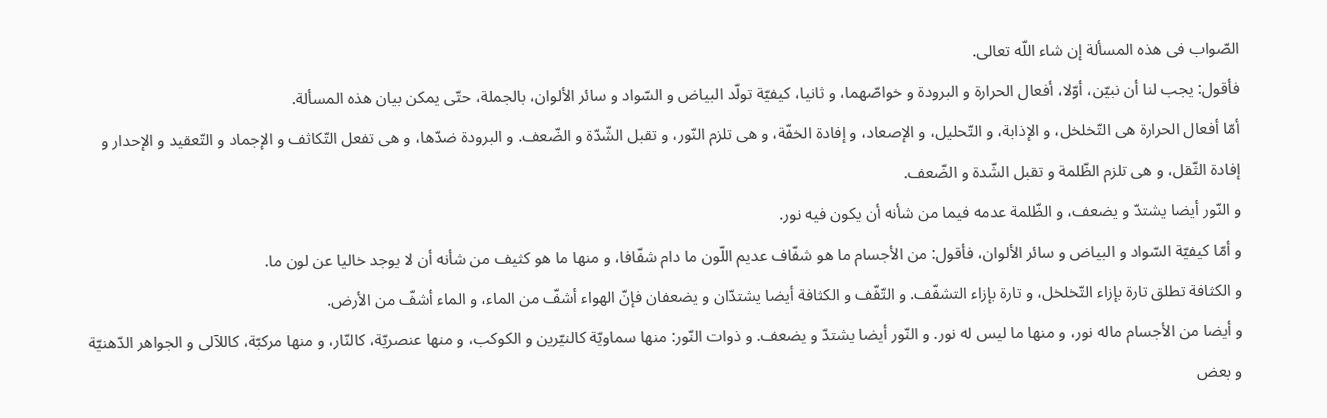الصّواب فى هذه المسألة إن شاء اللّه تعالى.
فأقول: يجب لنا أن نبيّن، أوّلا، أفعال الحرارة و البرودة و خواصّهما، و ثانيا، كيفيّة تولّد البياض و السّواد و سائر الألوان، بالجملة، حتّى يمكن بيان هذه المسألة.
أمّا أفعال الحرارة هى التّخلخل، و الإذابة، و التّحليل، و الإصعاد، و إفادة الخفّة، و هى تلزم النّور، و تقبل الشّدّة و الضّعف. و البرودة ضدّها، و هى تفعل التّكاثف و الإجماد و التّعقيد و الإحدار و إفادة الثّقل، و هى تلزم الظّلمة و تقبل الشّدة و الضّعف.
و النّور أيضا يشتدّ و يضعف، و الظّلمة عدمه فيما من شأنه أن يكون فيه نور.
و أمّا كيفيّة السّواد و البياض و سائر الألوان، فأقول: من الأجسام ما هو شفّاف عديم اللّون ما دام شفّافا، و منها ما هو كثيف من شأنه أن لا يوجد خاليا عن لون ما.
و الكثافة تطلق تارة بإزاء التّخلخل، و تارة بإزاء التشفّف. و التّفّف و الكثافة أيضا يشتدّان و يضعفان فإنّ الهواء أشفّ من الماء، و الماء أشفّ من الأرض.
و أيضا من الأجسام ماله نور، و منها ما ليس له نور. و النّور أيضا يشتدّ و يضعف. و ذوات النّور: منها سماويّة كالنيّرين و الكوكب، و منها عنصريّة، كالنّار، و منها مركبّة، كاللآلى و الجواهر الدّهنيّة و بعض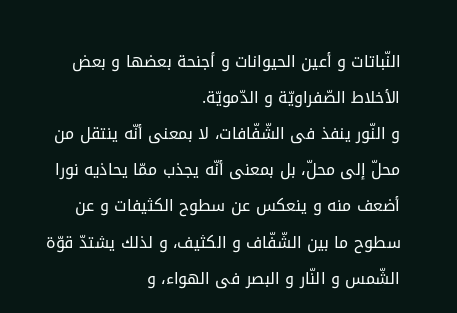النّباتات و أعين الحيوانات و أجنحة بعضها و بعض الأخلاط الصّفراويّة و الدّمويّة.
و النّور ينفذ فى الشّفّافات، لا بمعنى أنّه ينتقل من محلّ إلى محلّ، بل بمعنى أنّه يجذب ممّا يحاذيه نورا أضعف منه و ينعكس عن سطوح الكثيفات و عن سطوح ما بين الشّفّاف و الكثيف، و لذلك يشتدّ قوّة الشّمس و النّار و البصر فى الهواء، و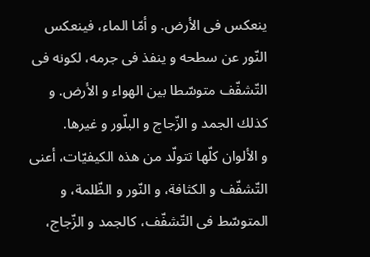ينعكس فى الأرض. و أمّا الماء، فينعكس النّور عن سطحه و ينفذ فى جرمه، لكونه فى
التّشفّف متوسّطا بين الهواء و الأرض. و كذلك الجمد و الزّجاج و البلّور و غيرها.
و الألوان كلّها تتولّد من هذه الكيفيّات، أعنى التّشفّف و الكثافة، و النّور و الظّلمة، و المتوسّط فى التّشفّف، كالجمد و الزّجاج،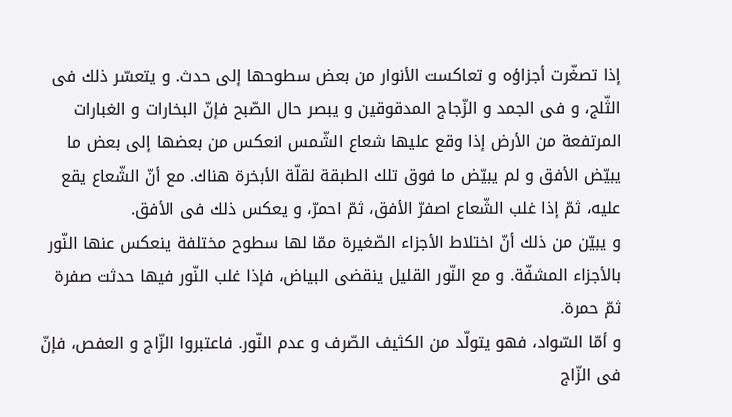إذا تصغّرت أجزاؤه و تعاكست الأنوار من بعض سطوحها إلى حدث. و يتعسّر ذلك فى الثّلج، و فى الجمد و الزّجاج المدقوقين و يبصر حال الصّبح فإنّ البخارات و الغبارات المرتفعة من الأرض إذا وقع عليها شعاع الشّمس انعكس من بعضها إلى بعض ما يبيّض الأفق و لم يبيّض ما فوق تلك الطبقة لقلّة الأبخرة هناك. مع أنّ الشّعاع يقع عليه، ثمّ إذا غلب الشّعاع اصفرّ الأفق، ثمّ احمرّ، و يعكس ذلك فى الأفق.
و يبيّن من ذلك أنّ اختلاط الأجزاء الصّغيرة ممّا لها سطوح مختلفة ينعكس عنها النّور بالأجزاء المشفّة. و مع النّور القليل ينقضى البياض، فإذا غلب النّور فيها حدثت صفرة ثمّ حمرة.
و أمّا السّواد، فهو يتولّد من الكثيف الصّرف و عدم النّور. فاعتبروا الزّاج و العفص، فإنّ فى الزّاج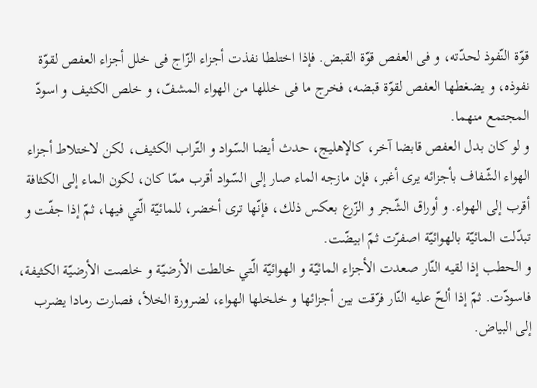قوّة النّفوذ لحدّته، و فى العفص قوّة القبض. فإذا اختلطا نفذت أجزاء الزّاج فى خلل أجزاء العفص لقوّة نفوذه، و يضغطها العفص لقوّة قبضه، فخرج ما فى خللها من الهواء المشفّ، و خلص الكثيف و اسودّ المجتمع منهما.
و لو كان بدل العفص قابضا آخر، كالإهليج، حدث أيضا السّواد و التّراب الكثيف، لكن لاختلاط أجزاء الهواء الشّفاف بأجزائه يرى أغبر، فإن مازجه الماء صار إلى السّواد أقرب ممّا كان، لكون الماء إلى الكثافة أقرب إلى الهواء. و أوراق الشّجر و الزّرع بعكس ذلك، فإنّها ترى أخضر، للمائيّة الّتي فيها، ثمّ إذا جفّت و تبدّلت المائيّة بالهوائيّة اصفرّت ثمّ ابيضّت.
و الحطب إذا لقيه النّار صعدت الأجزاء المائيّة و الهوائيّة الّتي خالطت الأرضيّة و خلصت الأرضيّة الكثيفة، فاسودّت. ثمّ إذا ألحّ عليه النّار فرّقت بين أجزائها و خلخلها الهواء، لضرورة الخلأ، فصارت رمادا يضرب إلى البياض.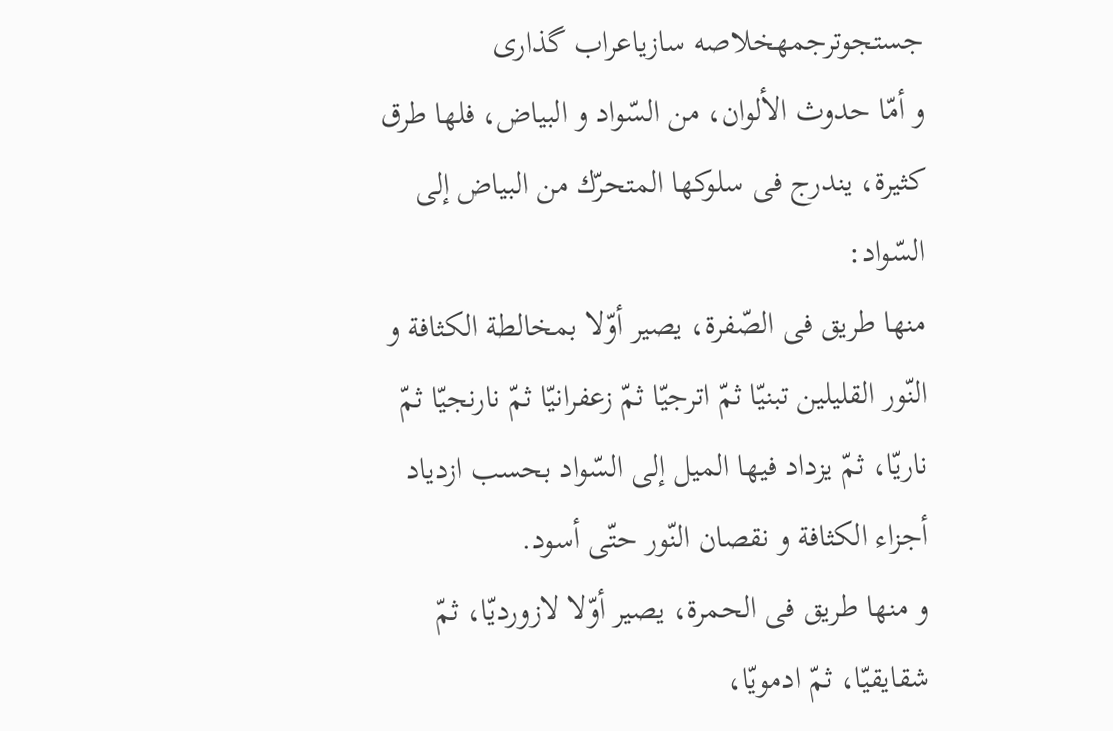جستجوترجمهخلاصه سازیاعراب گذاری
و أمّا حدوث الألوان، من السّواد و البياض، فلها طرق كثيرة، يندرج فى سلوكها المتحرّك من البياض إلى السّواد:
منها طريق فى الصّفرة، يصير أوّلا بمخالطة الكثافة و النّور القليلين تبنيّا ثمّ اترجيّا ثمّ زعفرانيّا ثمّ نارنجيّا ثمّ ناريّا، ثمّ يزداد فيها الميل إلى السّواد بحسب ازدياد أجزاء الكثافة و نقصان النّور حتّى أسود.
و منها طريق فى الحمرة، يصير أوّلا لازورديّا، ثمّ شقايقيّا، ثمّ ادمويّا،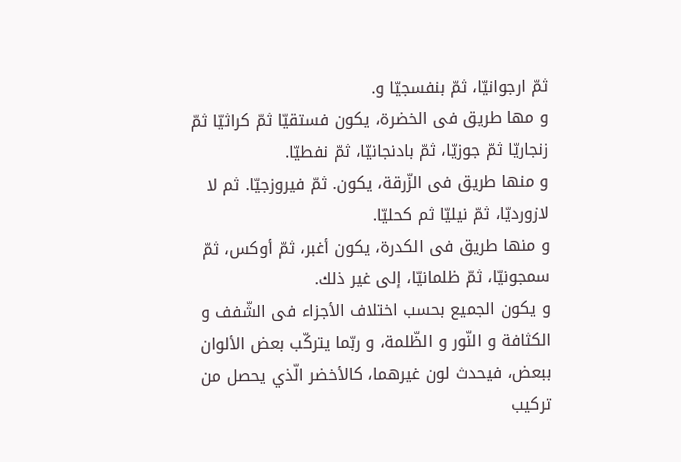ثمّ ارجوانيّا، ثمّ بنفسجيّا و.
و مها طريق فى الخضرة، يكون فستقيّا ثمّ كراثيّا ثمّ زنجاريّا ثمّ جوزيّا، ثمّ بادنجانيّا، ثمّ نفطيّا.
و منها طريق فى الزّرقة، يكون. ثمّ فيروزجيّا. ثم لا لازورديّا، ثمّ نيليّا ثم كحليّا.
و منها طريق فى الكدرة، يكون أغبر، ثمّ أوكس، ثمّ سمجونيّا، ثمّ ظلمانيّا، إلى غير ذلك.
و يكون الجميع بحسب اختلاف الأجزاء فى الشّفف و الكثافة و النّور و الظّلمة، و ربّما يتركّب بعض الألوان ببعض، فيحدث لون غيرهما، كالأخضر الّذي يحصل من تركيب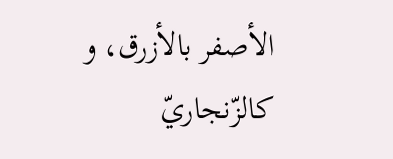الأصفر بالأزرق، و كالزّنجاريّ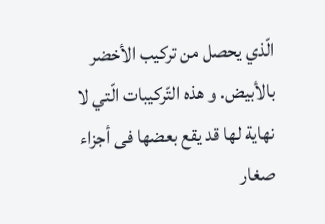الّذي يحصل من تركيب الأخضر بالأبيض. و هذه التّركيبات الّتي لا نهاية لها قد يقع بعضها فى أجزاء صغار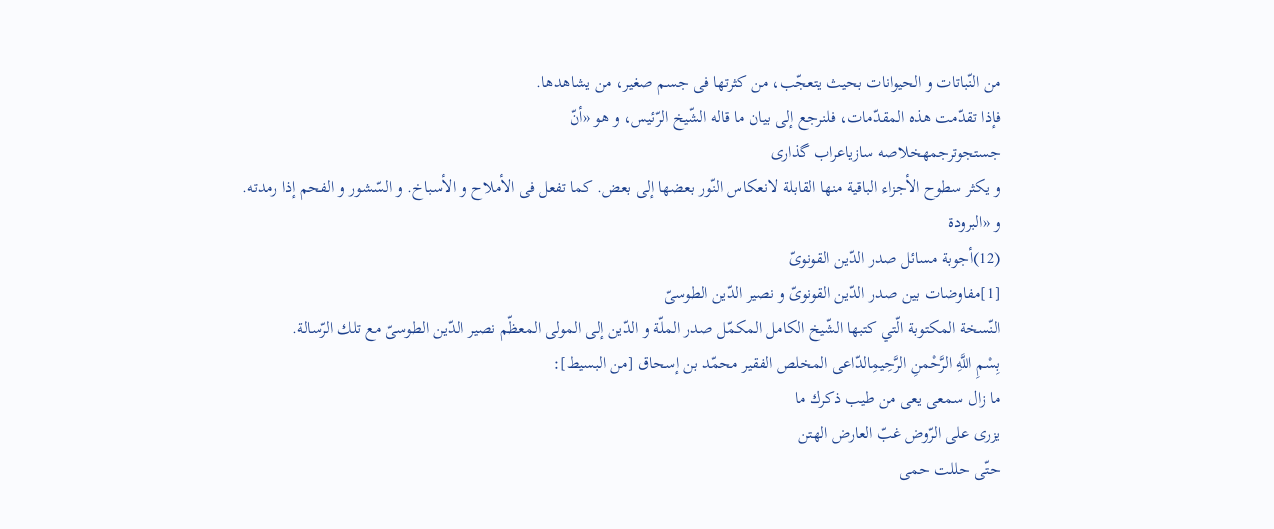من النّباتات و الحيوانات بحيث يتعجّب، من كثرتها فى جسم صغير، من يشاهدها.
فإذا تقدّمت هذه المقدّمات، فلنرجع إلى بيان ما قاله الشّيخ الرّئيس، و هو «أنّ
جستجوترجمهخلاصه سازیاعراب گذاری
و يكثر سطوح الأجزاء الباقية منها القابلة لانعكاس النّور بعضها إلى بعض. كما تفعل فى الأملاح و الأسباخ. و السّشور و الفحم إذا رمدته.
و «البرودة
(12)أجوبة مسائل صدر الدّين القونوىّ
[1]مفاوضات بين صدر الدّين القونوىّ و نصير الدّين الطوسىّ
النّسخة المكتوبة الّتي كتبها الشّيخ الكامل المكمّل صدر الملّة و الدّين إلى المولى المعظّم نصير الدّين الطوسىّ مع تلك الرّسالة.
بِسْمِ اللَّهِ الرَّحْمنِ الرَّحِيمِالدّاعى المخلص الفقير محمّد بن إسحاق [من البسيط]:
ما زال سمعى يعى من طيب ذكرك ما
يزرى على الرّوض غبّ العارض الهتن
حتّى حللت حمى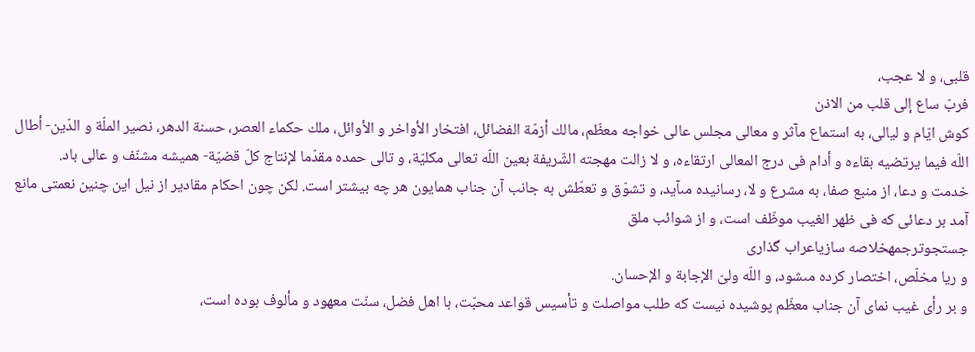قلبى، و لا عجب،
فربّ ساع إلى قلب من الاذن
كوش ايّام و ليالى، به استماع مآثر و معالى مجلس عالى خواجه معظّم، مالك أزمّة الفضائل، افتخار الأواخر و الأوائل، ملك حكماء العصر، حسنة الدهر، نصير الملّة و الدّين- أطال اللّه فيما يرتضيه بقاءه و أدام فى درج المعالى ارتقاءه، و لا زالت مهجته الشّريفة بعين اللّه تعالى مكليّة، و تالى حمده مقدّما لإنتاج كلّ قضيّة- هميشه مشنّف و عالى باد.
خدمت و دعا، از منبع صفا، به مشرع و لا، رسانيده مىآيد، و تشوّق و تعطّش به جانب آن جناب همايون هر چه بيشتر است. لكن چون احكام مقادير از نيل اين چنين نعمتى مانع آمد بر دعائى كه فى ظهر الغيب موظّف است، و از شوائب ملق
جستجوترجمهخلاصه سازیاعراب گذاری
و ريا مخلّص، اختصار كرده مىشود، و اللّه ولىّ الإجابة و الإحسان.
و بر رأى غيب نماى آن جناب معظّم پوشيده نيست كه طلب مواصلت و تأسيس قواعد محبّت، با اهل فضل، سنّت معهود و مألوف بوده است،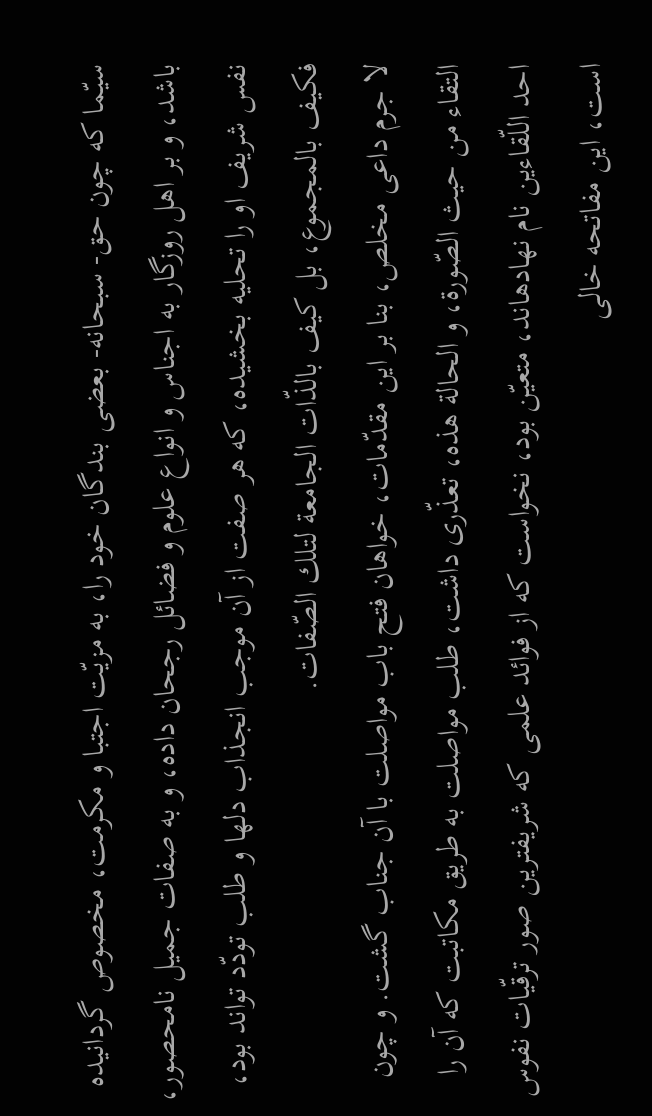سيّما كه چون حق- سبحانه- بعضى بندگان خود را، به مزيّت اجتبا و مكرمت، مخصوص گردانيده باشد، و بر اهل روزگار به اجناس و انواع علوم و فضائل رجحان داده، و به صفات جميل نامحصور، نفس شريف او را تحليه بخشيده، كه هر صفت از آن موجب انجذاب دلها و طلب تودّد تواند بود، فكيف بالمجموع، بل كيف بالذّات الجامعة لتلك الصّفات.
لا جرم داعى مخلص، بنا بر اين مقدّمات، خواهان فتح باب مواصلت با آن جناب گشت. و چون التقاء من حيث الصّورة، و الحالة هذه، تعذّرى داشت، طلب مواصلت به طريق مكاتبت كه آن را احد اللّقاءين نام نهادهاند، متعيّن بود، نخواست كه از فوائد علمى كه شريفترين صور ترقّيات نفوس است، اين مفاتحه خالى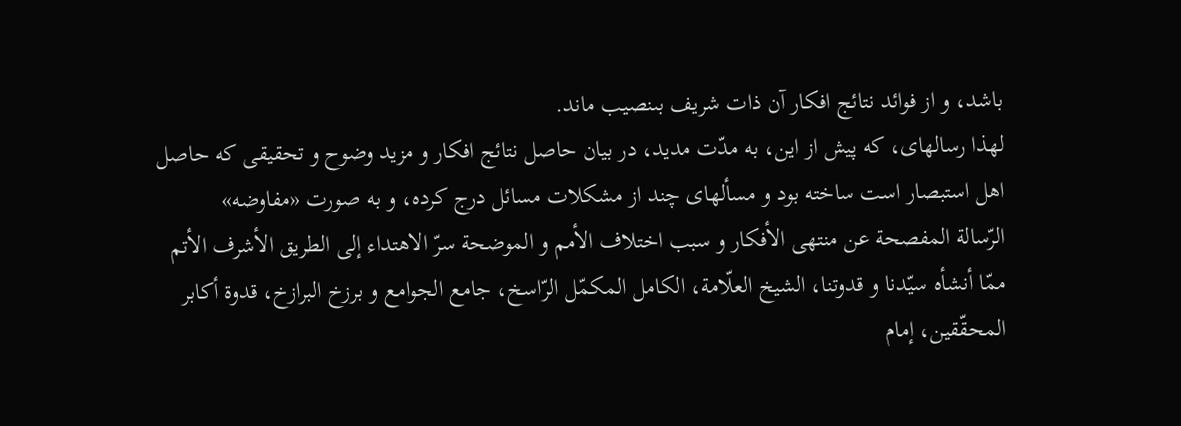باشد، و از فوائد نتائج افكار آن ذات شريف بىنصيب ماند.
لهذا رسالهاى، كه پيش از اين، به مدّت مديد، در بيان حاصل نتائج افكار و مزيد وضوح و تحقيقى كه حاصل اهل استبصار است ساخته بود و مسألهاى چند از مشكلات مسائل درج كرده، و به صورت «مفاوضه»
الرّسالة المفصحة عن منتهى الأفكار و سبب اختلاف الأمم و الموضحة سرّ الاهتداء إلى الطريق الأشرف الأتم
ممّا أنشأه سيّدنا و قدوتنا، الشيخ العلّامة، الكامل المكمّل الرّاسخ، جامع الجوامع و برزخ البرازخ، قدوة أكابر المحقّقين، إمام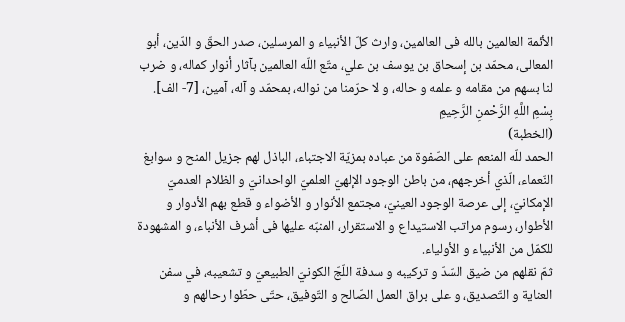الأئمة العالمين بالله فى العالمين، وارث كلّ الأنبياء و المرسلين، صدر الحقّ و الدّين، أبو المعالى، محمّد بن إسحاق بن يوسف بن علي، متّع اللّه العالمين بآثار أنوار كماله، و ضرب لنا بسهم من مقامه و علمه و حاله، و لا حرّمنا من نواله، بمحمّد و آله، آمين، [7- الف].
بِسْمِ اللَّهِ الرَّحْمنِ الرَّحِيمِ
(الخطبة)
الحمد للّه المنعم على الصّفوة من عباده بمزيّة الاجتباء، الباذل لهم جزيل المنح و سوابغ النّعماء، الّذي أخرجهم، من باطن الوجود الإلهيّ العلميّ الواحدانيّ و الظلام العدميّ الإمكانيّ، إلى عرصة الوجود العينيّ، مجتمع الأنوار و الأضواء و قطع بهم الأدوار و الأطوار، رسوم مراتب الاستيداع و الاستقرار، المنبّه عليها فى أشرف الأنباء، و المشهودة للكمّل من الأنبياء و الأولياء.
ثمّ نقلهم من ضيق السّدّ و تركيبه و سدفة اللّجّ الكونيّ الطبيعيّ و تشعيبه، في سفن العناية و التّصديق، و على براق العمل الصّالح و التّوفيق، حتّى حطّوا رحالهم و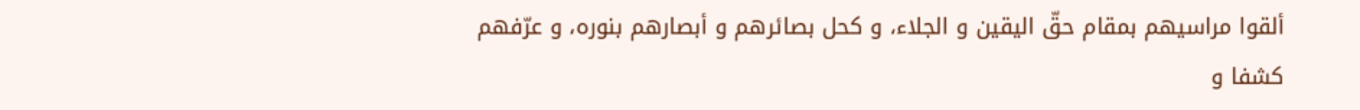ألقوا مراسيهم بمقام حقّ اليقين و الجلاء، و كحل بصائرهم و أبصارهم بنوره، و عرّفهم كشفا و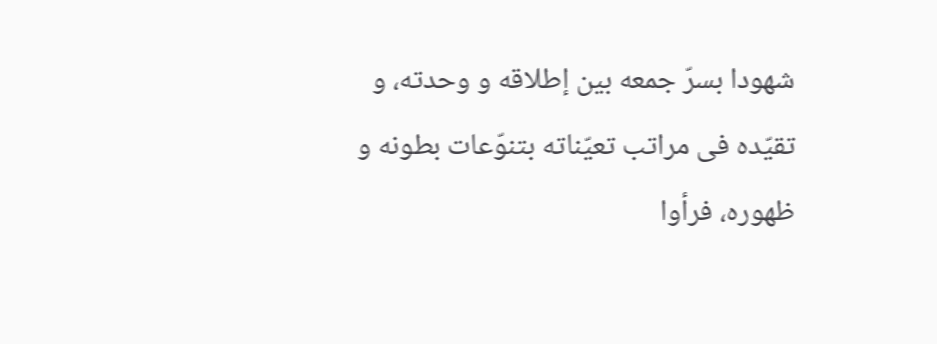شهودا بسرّ جمعه بين إطلاقه و وحدته، و تقيّده فى مراتب تعيّناته بتنوّعات بطونه و ظهوره، فرأوا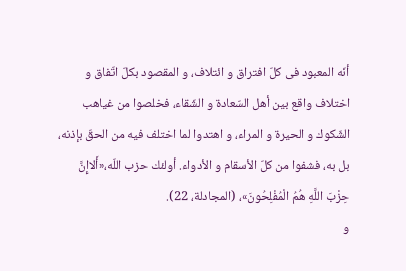أنّه المعبود فى كلّ افتراق و ائتلاف، و المقصود بكلّ اتّفاق و اختلاف واقع بين أهل السّعادة و الشّقاء، فخلصوا من غياهب الشّكوك و الحيرة و المراء، و اهتدوا لما اختلف فيه من الحقّ بإذنه، بل به، فشفوا من كلّ الأسقام و الأدواء. أولئك حزب اللّه،«أَلاإِنَّ حِزْبَ اللَّهِ هُمُ الْمُفْلِحُونَ»، (المجادلة، 22).
و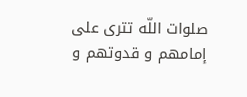صلوات اللّه تترى على إمامهم و قدوتهم و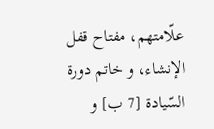علّامتهم، مفتاح قفل الإنشاء، و خاتم دورة السّيادة [7 ب] و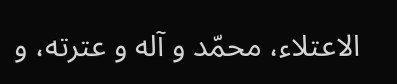الاعتلاء، محمّد و آله و عترته، و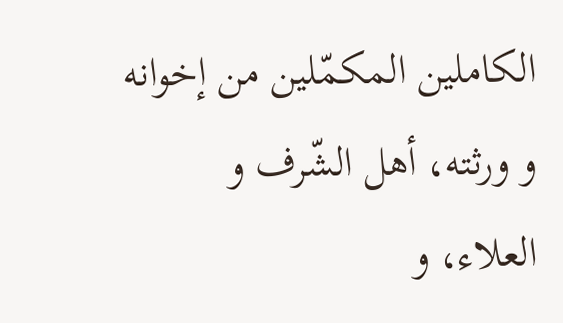الكاملين المكمّلين من إخوانه و ورثته، أهل الشّرف و العلاء، و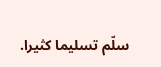سلّم تسليما كثيرا.